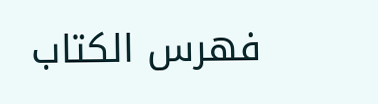فهرس الكتاب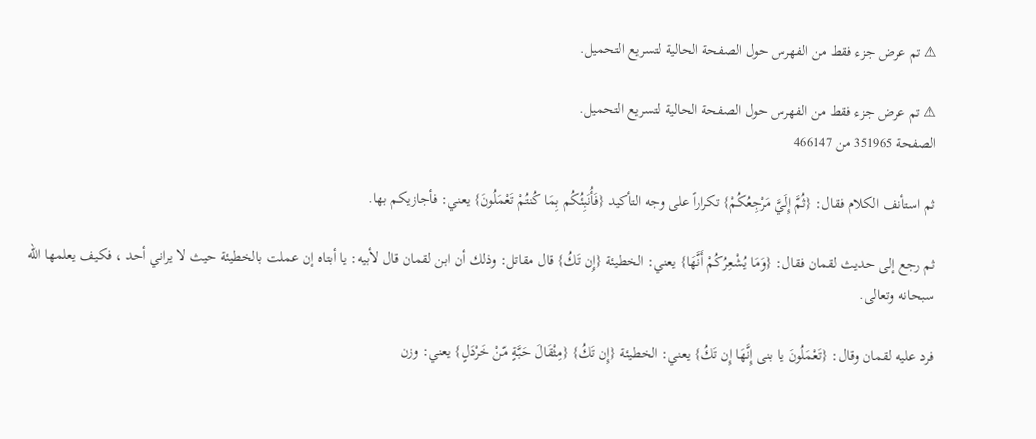⚠ تم عرض جزء فقط من الفهرس حول الصفحة الحالية لتسريع التحميل.

⚠ تم عرض جزء فقط من الفهرس حول الصفحة الحالية لتسريع التحميل.
الصفحة 351965 من 466147

ثم استأنف الكلام فقال: {ثُمَّ إِلَيَّ مَرْجِعُكُمْ} تكراراً على وجه التأكيد {فَأُنَبِئُكُم بِمَا كُنتُمْ تَعْمَلُونَ} يعني: فأجازيكم بها.

ثم رجع إلى حديث لقمان فقال: {وَمَا يُشْعِرُكُمْ أَنَّهَا} يعني: الخطيئة {إِن تَكُ} قال مقاتل: وذلك أن ابن لقمان قال لأبيه: يا أبتاه إن عملت بالخطيئة حيث لا يراني أحد ، فكيف يعلمها الله سبحانه وتعالى.

فرد عليه لقمان وقال: {تَعْمَلُونَ يا بنى إِنَّهَا إِن تَكُ} يعني: الخطيئة {إِن تَكُ} {مِثْقَالَ حَبَّةٍ مّنْ خَرْدَلٍ} يعني: وزن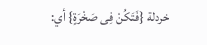خردلة {فَتَكُنْ فِى صَخْرَةٍ} أي: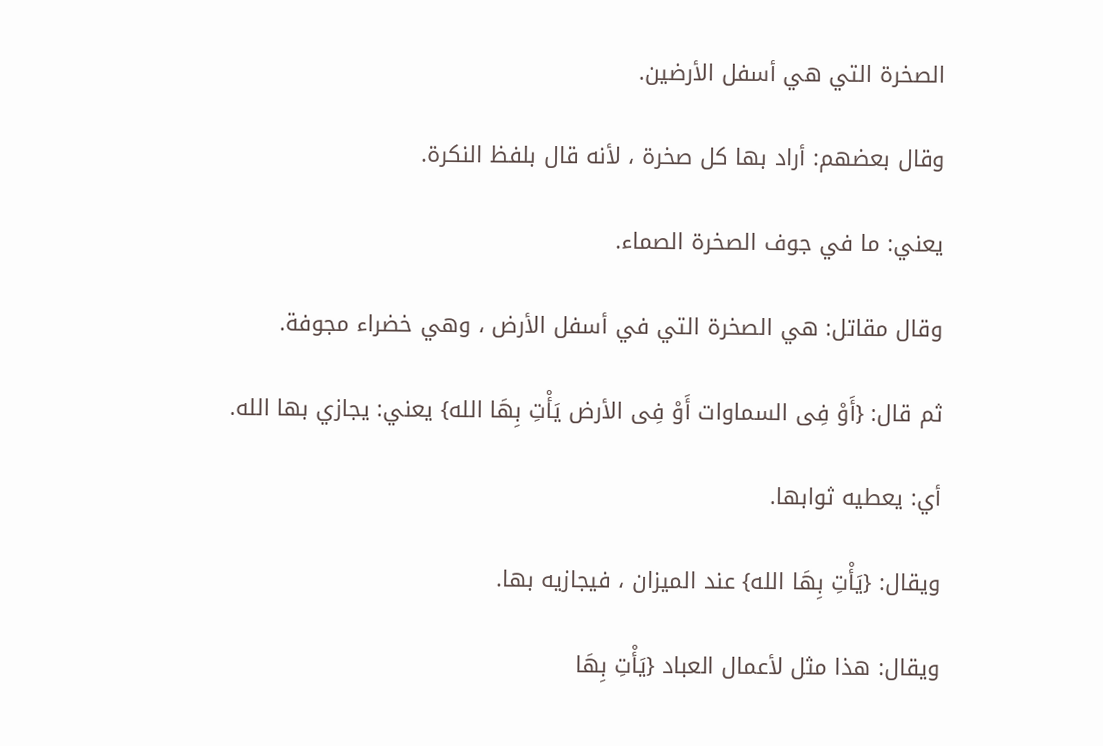الصخرة التي هي أسفل الأرضين.

وقال بعضهم: أراد بها كل صخرة ، لأنه قال بلفظ النكرة.

يعني: ما في جوف الصخرة الصماء.

وقال مقاتل: هي الصخرة التي في أسفل الأرض ، وهي خضراء مجوفة.

ثم قال: {أَوْ فِى السماوات أَوْ فِى الأرض يَأْتِ بِهَا الله} يعني: يجازي بها الله.

أي: يعطيه ثوابها.

ويقال: {يَأْتِ بِهَا الله} عند الميزان ، فيجازيه بها.

ويقال: هذا مثل لأعمال العباد {يَأْتِ بِهَا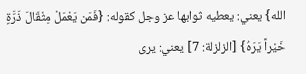الله} يعني: يعطيه ثوابها عز وجل كقوله: {فَمَن يَعْمَلْ مِثْقَالَ ذَرَّةٍ خَيْراً يَرَهُ} [الزلزلة: 7] يعني: يرى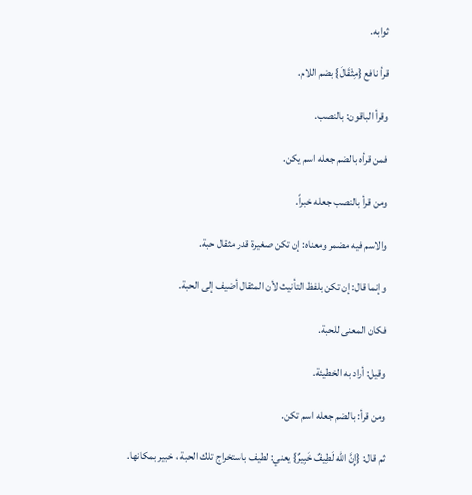ثوابه.

قرأ نافع {مِثْقَالَ} بضم اللام.

وقرأ الباقون: بالنصب.

فمن قرأه بالضم جعله اسم يكن.

ومن قرأ بالنصب جعله خبراً.

والاسم فيه مضمر ومعناه: إن تكن صغيرة قدر مثقال حبة.

وإنما قال: إن تكن بلفظ التأنيث لأن المثقال أضيف إلى الحبة.

فكان المعنى للحبة.

وقيل: أراد به الخطيئة.

ومن قرأ: بالضم جعله اسم تكن.

ثم قال: {إِنَّ الله لَطِيفٌ خَبِيرٌ} يعني: لطيف باستخراج تلك الحبة ، خبير بمكانها.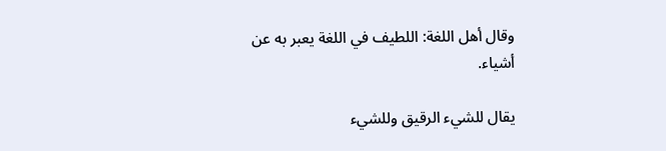وقال أهل اللغة: اللطيف في اللغة يعبر به عن أشياء.

يقال للشيء الرقيق وللشيء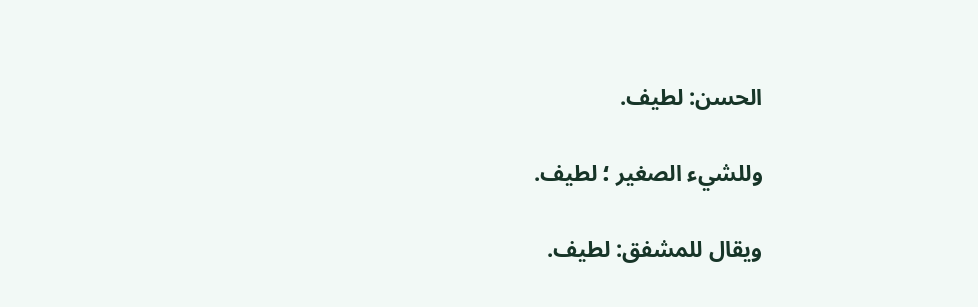الحسن: لطيف.

وللشيء الصغير ؛ لطيف.

ويقال للمشفق: لطيف.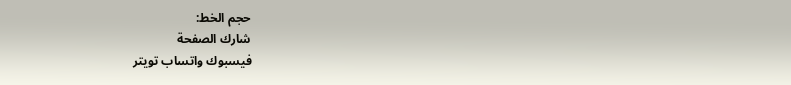حجم الخط:
شارك الصفحة
فيسبوك واتساب تويتر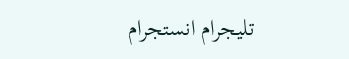تليجرام انستجرام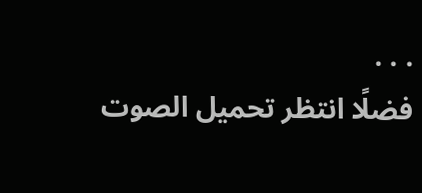. . .
فضلًا انتظر تحميل الصوت